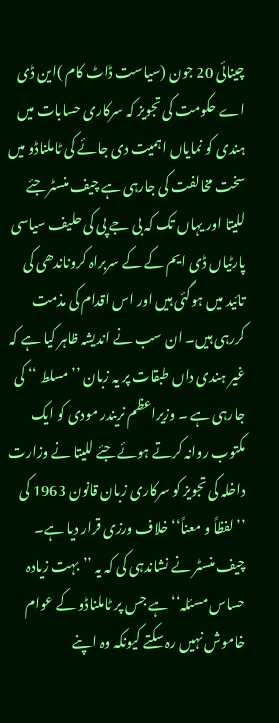چینائی 20 جون (سیاست ڈاٹ کام )این ڈی اے حکومت کی تجویز کہ سرکاری حسابات میں ہندی کو نمایاں اہمیت دی جائے کی ٹاملناڈو میں سخت مخالفت کی جارہی ہے چیف منسٹر جئے للیتا اور یہاں تک کہ بی جے پی کی حلیف سیاسی پارٹیاں ڈی ایم کے کے سربراہ کروناندھی کی تائید میں ہوگئی ہیں اور اس اقدام کی مذمت کررہی ہیں۔ ان سب نے اندیشہ ظاہر کیا ہے کہ غیر ہندی داں طبقات پر یہ زبان ’’مسلط ‘‘ کی جارہی ہے ۔ وزیراعظم نریندر مودی کو ایک مکتوب روانہ کرتے ہوئے جئے للیتا نے وزارت داخلہ کی تجویز کو سرکاری زبان قانون 1963 کی ’’لفظاً و معناً‘‘ خلاف ورزی قرار دیا ہے۔ چیف منسٹر نے نشاندہی کی کہ یہ ’’بہت زیادہ حساس مسئلہ‘‘ ہے جس پر ٹاملناڈو کے عوام خاموش نہیں رہ سکتے کیونکہ وہ اپنے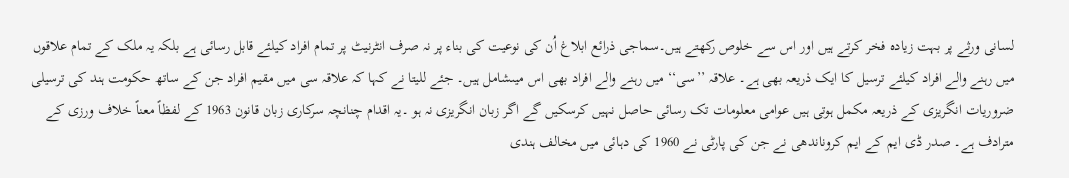لسانی ورثے پر بہت زیادہ فخر کرتے ہیں اور اس سے خلوص رکھتے ہیں۔سماجی ذرائع ابلاغ اُن کی نوعیت کی بناء پر نہ صرف انٹرنیٹ پر تمام افراد کیلئے قابل رسائی ہے بلکہ یہ ملک کے تمام علاقوں میں رہنے والے افراد کیلئے ترسیل کا ایک ذریعہ بھی ہے۔ علاقہ ’’سی‘‘ میں رہنے والے افراد بھی اس میںشامل ہیں۔ جئے للیتا نے کہا کہ علاقہ سی میں مقیم افراد جن کے ساتھ حکومت ہند کی ترسیلی ضروریات انگریزی کے ذریعہ مکمل ہوتی ہیں عوامی معلومات تک رسائی حاصل نہیں کرسکیں گے اگر زبان انگریزی نہ ہو ۔یہ اقدام چنانچہ سرکاری زبان قانون 1963 کے لفظاً معناً خلاف ورزی کے مترادف ہے۔ صدر ڈی ایم کے ایم کروناندھی نے جن کی پارٹی نے 1960 کی دہائی میں مخالف ہندی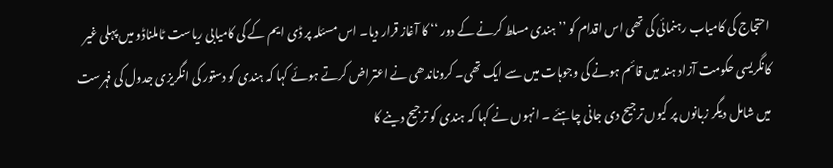احتجاج کی کامیاب رہنمائی کی تھی اس اقدام کو ’’ہندی مسلط کرنے کے دور ‘‘ کا آغاز قرار دیا۔ اس مسئلہ پر ڈی ایم کے کی کامیابی ریاست ٹاملناڈو میں پہلی غیر کانگریسی حکومت آزاد ہند میں قائم ہونے کی وجوہات میں سے ایک تھی۔ کروناندھی نے اعتراض کرتے ہوئے کہا کہ ہندی کو دستور کی انگریزی جدول کی فہرست میں شامل دیگر زبانوں پر کیوں ترجیح دی جانی چاہئے ۔ انہوں نے کہا کہ ہندی کو ترجیح دینے کا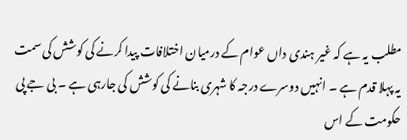مطلب یہ ہے کہ غیر ہندی داں عوام کے درمیان اختلافات پیدا کرنے کی کوشش کی سمت یہ پہلا قدم ہے ۔ انہیں دوسرے درجہ کا شہری بنانے کی کوشش کی جارہی ہے ۔ بی جے پی حکومت کے اس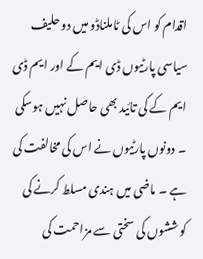اقدام کو اس کی ٹاملناڈو میں دو حلیف سیاسی پارٹیوں ڈی ایم کے اور ایم ڈی ایم کے کی تائید بھی حاصل نہیں ہوسکی ۔ دونوں پارٹیوں نے اس کی مخالفت کی ہے ۔ ماضی میں ہندی مسلط کرنے کی کوششوں کی سختی سے مزاحمت کی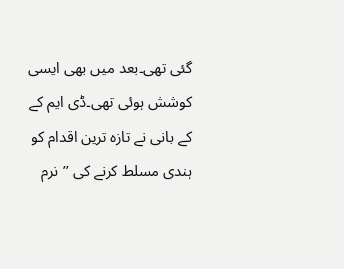گئی تھی۔بعد میں بھی ایسی کوشش ہوئی تھی۔ڈی ایم کے کے بانی نے تازہ ترین اقدام کو ہندی مسلط کرنے کی ’’نرم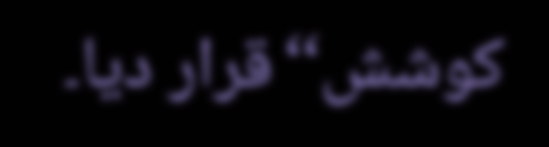کوشش‘‘قرار دیا۔